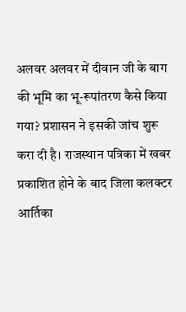अलवर अलवर में दीवान जी के बाग की भूमि का भू-रूपांतरण कैसे किया गया? प्रशासन ने इसकी जांच शुरू करा दी है। राजस्थान पत्रिका में खबर प्रकाशित होने के बाद जिला कलक्टर आर्तिका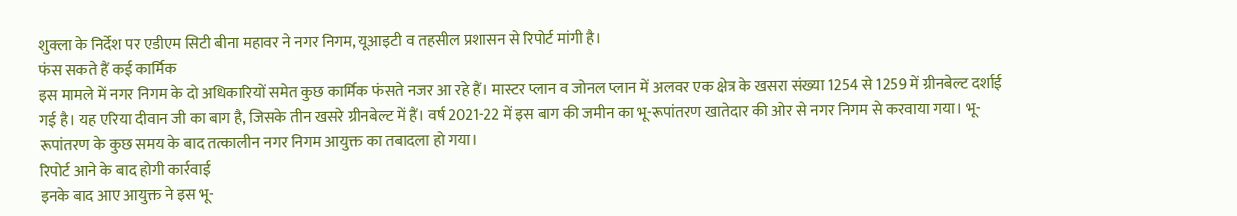शुक्ला के निर्देश पर एडीएम सिटी बीना महावर ने नगर निगम, यूआइटी व तहसील प्रशासन से रिपोर्ट मांगी है।
फंस सकते हैं कई कार्मिक
इस मामले में नगर निगम के दो अधिकारियों समेत कुछ कार्मिक फंसते नजर आ रहे हैं। मास्टर प्लान व जोनल प्लान में अलवर एक क्षेत्र के खसरा संख्या 1254 से 1259 में ग्रीनबेल्ट दर्शाई गई है। यह एरिया दीवान जी का बाग है, जिसके तीन खसरे ग्रीनबेल्ट में हैं। वर्ष 2021-22 में इस बाग की जमीन का भू-रूपांतरण खातेदार की ओर से नगर निगम से करवाया गया। भू-रूपांतरण के कुछ समय के बाद तत्कालीन नगर निगम आयुक्त का तबादला हो गया।
रिपोर्ट आने के बाद होगी कार्रवाई
इनके बाद आए आयुक्त ने इस भू-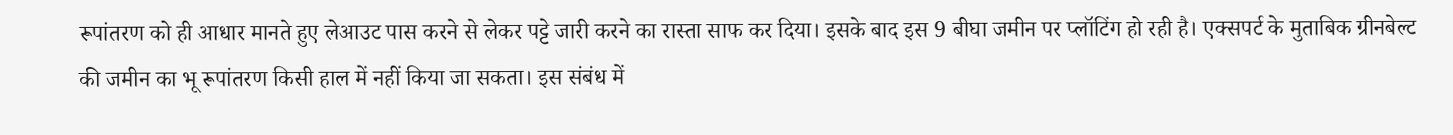रूपांतरण को ही आधार मानते हुए लेआउट पास करने से लेकर पट्टे जारी करने का रास्ता साफ कर दिया। इसके बाद इस 9 बीघा जमीन पर प्लॉटिंग हो रही है। एक्सपर्ट के मुताबिक ग्रीनबेल्ट की जमीन का भू रूपांतरण किसी हाल में नहीं किया जा सकता। इस संबंध में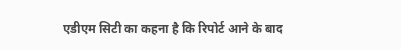एडीएम सिटी का कहना है कि रिपोर्ट आने के बाद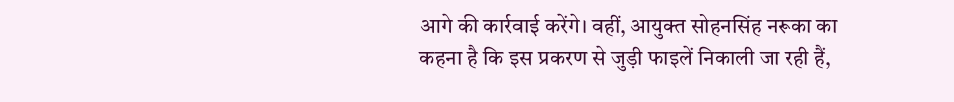आगे की कार्रवाई करेंगे। वहीं, आयुक्त सोहनसिंह नरूका का कहना है कि इस प्रकरण से जुड़ी फाइलें निकाली जा रही हैं,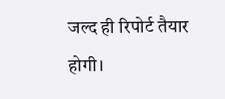जल्द ही रिपोर्ट तैयार होगी।